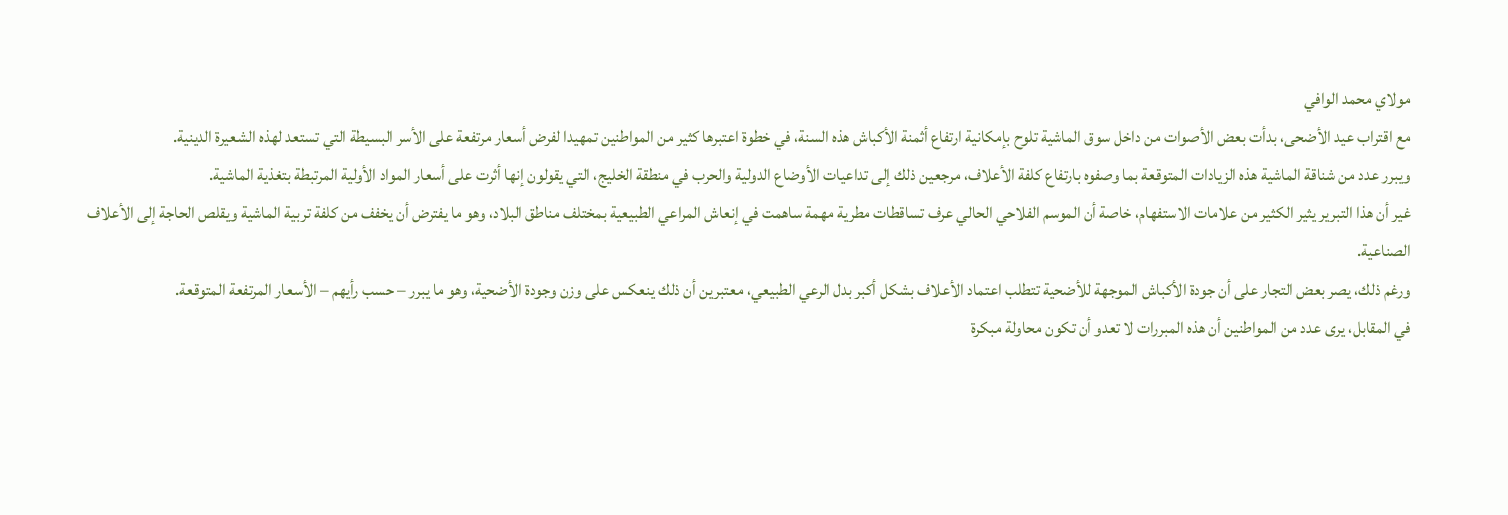مولاي محمد الوافي
مع اقتراب عيد الأضحى، بدأت بعض الأصوات من داخل سوق الماشية تلوح بإمكانية ارتفاع أثمنة الأكباش هذه السنة، في خطوة اعتبرها كثير من المواطنين تمهيدا لفرض أسعار مرتفعة على الأسر البسيطة التي تستعد لهذه الشعيرة الدينية.
ويبرر عدد من شناقة الماشية هذه الزيادات المتوقعة بما وصفوه بارتفاع كلفة الأعلاف، مرجعين ذلك إلى تداعيات الأوضاع الدولية والحرب في منطقة الخليج، التي يقولون إنها أثرت على أسعار المواد الأولية المرتبطة بتغذية الماشية.
غير أن هذا التبرير يثير الكثير من علامات الاستفهام، خاصة أن الموسم الفلاحي الحالي عرف تساقطات مطرية مهمة ساهمت في إنعاش المراعي الطبيعية بمختلف مناطق البلاد، وهو ما يفترض أن يخفف من كلفة تربية الماشية ويقلص الحاجة إلى الأعلاف الصناعية.
ورغم ذلك، يصر بعض التجار على أن جودة الأكباش الموجهة للأضحية تتطلب اعتماد الأعلاف بشكل أكبر بدل الرعي الطبيعي، معتبرين أن ذلك ينعكس على وزن وجودة الأضحية، وهو ما يبرر – حسب رأيهم – الأسعار المرتفعة المتوقعة.
في المقابل، يرى عدد من المواطنين أن هذه المبررات لا تعدو أن تكون محاولة مبكرة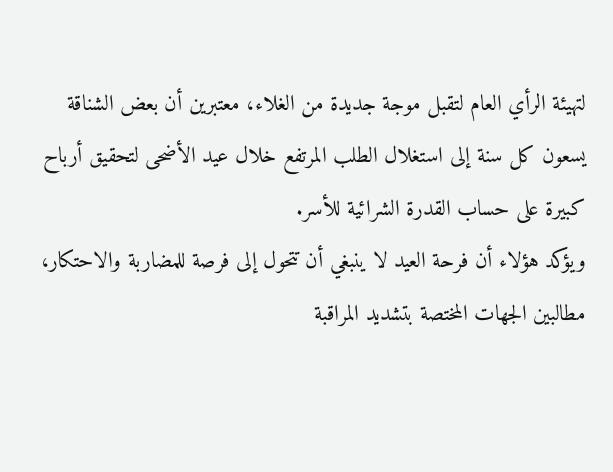لتهيئة الرأي العام لتقبل موجة جديدة من الغلاء، معتبرين أن بعض الشناقة يسعون كل سنة إلى استغلال الطلب المرتفع خلال عيد الأضحى لتحقيق أرباح كبيرة على حساب القدرة الشرائية للأسر.
ويؤكد هؤلاء أن فرحة العيد لا ينبغي أن تتحول إلى فرصة للمضاربة والاحتكار، مطالبين الجهات المختصة بتشديد المراقبة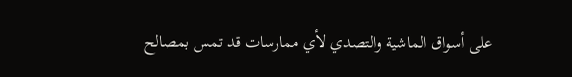على أسواق الماشية والتصدي لأي ممارسات قد تمس بمصالح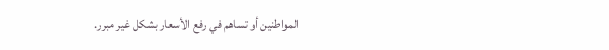المواطنين أو تساهم في رفع الأسعار بشكل غير مبرر.